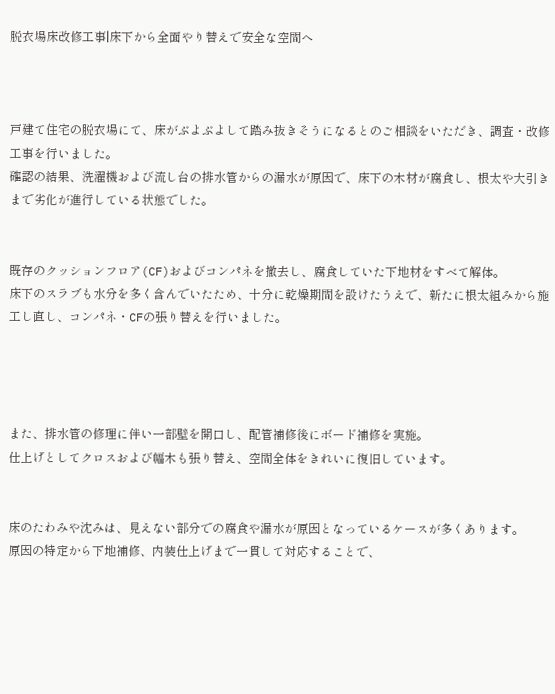脱衣場床改修工事|床下から全面やり替えで安全な空間へ



戸建て住宅の脱衣場にて、床がぶよぶよして踏み抜きそうになるとのご相談をいただき、調査・改修工事を行いました。
確認の結果、洗濯機および流し台の排水管からの漏水が原因で、床下の木材が腐食し、根太や大引きまで劣化が進行している状態でした。


既存のクッションフロア(CF)およびコンパネを撤去し、腐食していた下地材をすべて解体。
床下のスラブも水分を多く含んでいたため、十分に乾燥期間を設けたうえで、新たに根太組みから施工し直し、コンパネ・CFの張り替えを行いました。




また、排水管の修理に伴い一部壁を開口し、配管補修後にボード補修を実施。
仕上げとしてクロスおよび幅木も張り替え、空間全体をきれいに復旧しています。


床のたわみや沈みは、見えない部分での腐食や漏水が原因となっているケースが多くあります。
原因の特定から下地補修、内装仕上げまで一貫して対応することで、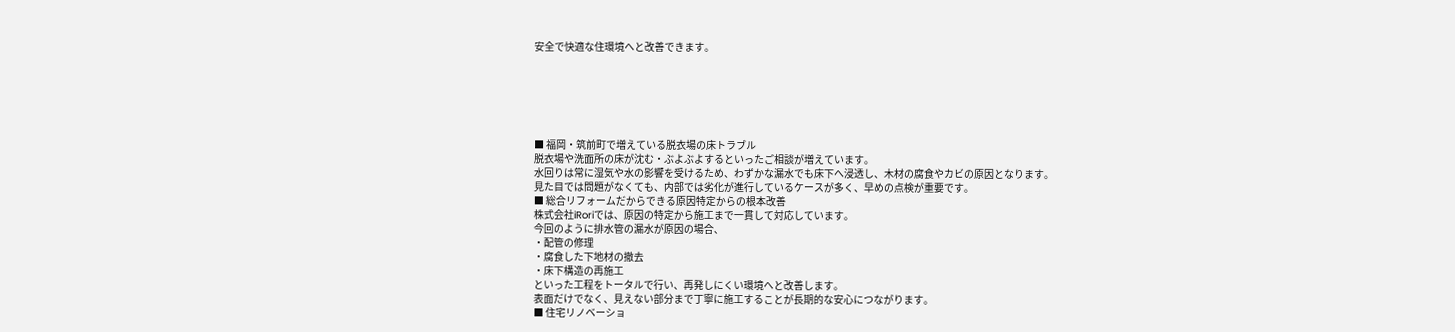安全で快適な住環境へと改善できます。






■ 福岡・筑前町で増えている脱衣場の床トラブル
脱衣場や洗面所の床が沈む・ぶよぶよするといったご相談が増えています。
水回りは常に湿気や水の影響を受けるため、わずかな漏水でも床下へ浸透し、木材の腐食やカビの原因となります。
見た目では問題がなくても、内部では劣化が進行しているケースが多く、早めの点検が重要です。
■ 総合リフォームだからできる原因特定からの根本改善
株式会社iRoriでは、原因の特定から施工まで一貫して対応しています。
今回のように排水管の漏水が原因の場合、
・配管の修理
・腐食した下地材の撤去
・床下構造の再施工
といった工程をトータルで行い、再発しにくい環境へと改善します。
表面だけでなく、見えない部分まで丁寧に施工することが長期的な安心につながります。
■ 住宅リノベーショ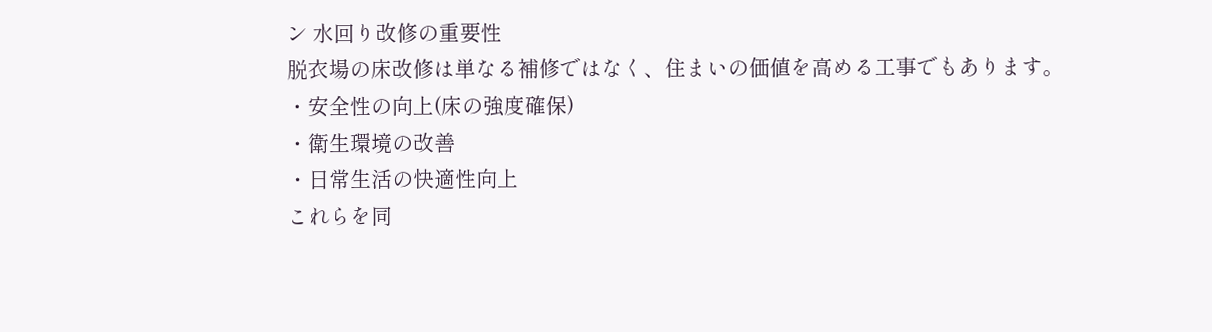ン 水回り改修の重要性
脱衣場の床改修は単なる補修ではなく、住まいの価値を高める工事でもあります。
・安全性の向上(床の強度確保)
・衛生環境の改善
・日常生活の快適性向上
これらを同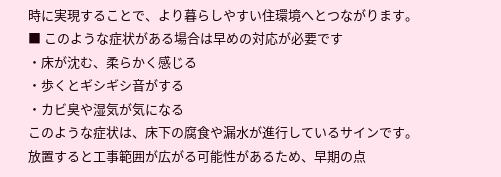時に実現することで、より暮らしやすい住環境へとつながります。
■ このような症状がある場合は早めの対応が必要です
・床が沈む、柔らかく感じる
・歩くとギシギシ音がする
・カビ臭や湿気が気になる
このような症状は、床下の腐食や漏水が進行しているサインです。
放置すると工事範囲が広がる可能性があるため、早期の点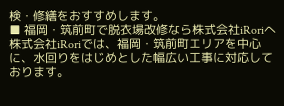検・修繕をおすすめします。
■ 福岡・筑前町で脱衣場改修なら株式会社iRoriへ
株式会社iRoriでは、福岡・筑前町エリアを中心に、水回りをはじめとした幅広い工事に対応しております。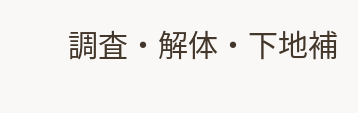調査・解体・下地補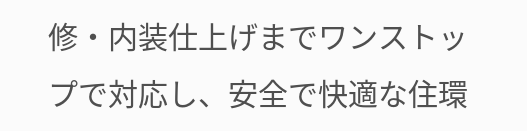修・内装仕上げまでワンストップで対応し、安全で快適な住環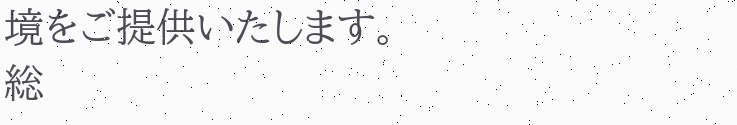境をご提供いたします。
総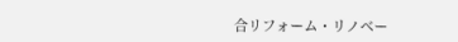合リフォーム・リノベー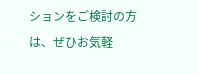ションをご検討の方は、ぜひお気軽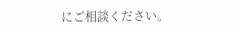にご相談ください。